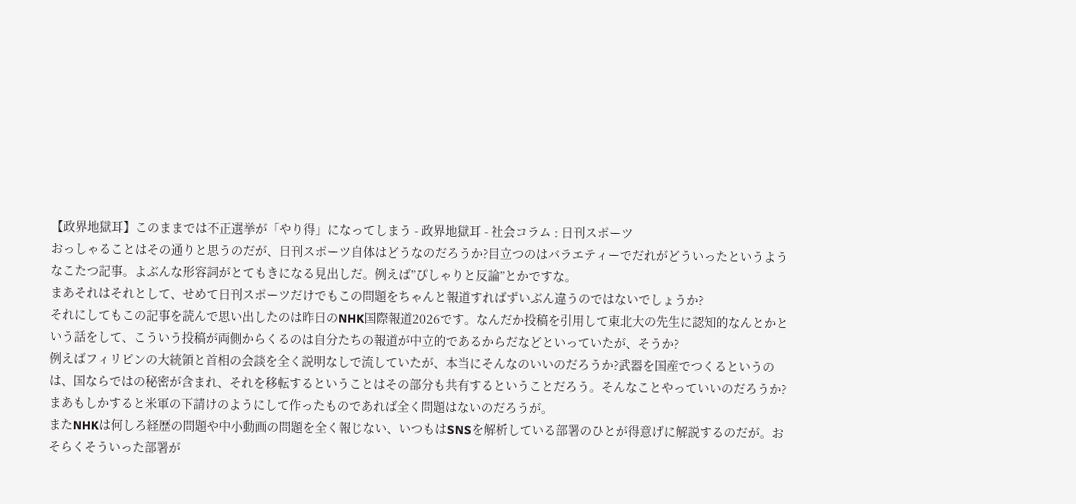【政界地獄耳】このままでは不正選挙が「やり得」になってしまう - 政界地獄耳 - 社会コラム : 日刊スポーツ
おっしゃることはその通りと思うのだが、日刊スポーツ自体はどうなのだろうか?目立つのはバラエティーでだれがどういったというようなこたつ記事。よぶんな形容詞がとてもきになる見出しだ。例えば”ぴしゃりと反論”とかですな。
まあそれはそれとして、せめて日刊スポーツだけでもこの問題をちゃんと報道すればずいぶん違うのではないでしょうか?
それにしてもこの記事を読んで思い出したのは昨日のNHK国際報道2026です。なんだか投稿を引用して東北大の先生に認知的なんとかという話をして、こういう投稿が両側からくるのは自分たちの報道が中立的であるからだなどといっていたが、そうか?
例えばフィリピンの大統領と首相の会談を全く説明なしで流していたが、本当にそんなのいいのだろうか?武器を国産でつくるというのは、国ならではの秘密が含まれ、それを移転するということはその部分も共有するということだろう。そんなことやっていいのだろうか?まあもしかすると米軍の下請けのようにして作ったものであれば全く問題はないのだろうが。
またNHKは何しろ経歴の問題や中小動画の問題を全く報じない、いつもはSNSを解析している部署のひとが得意げに解説するのだが。おそらくそういった部署が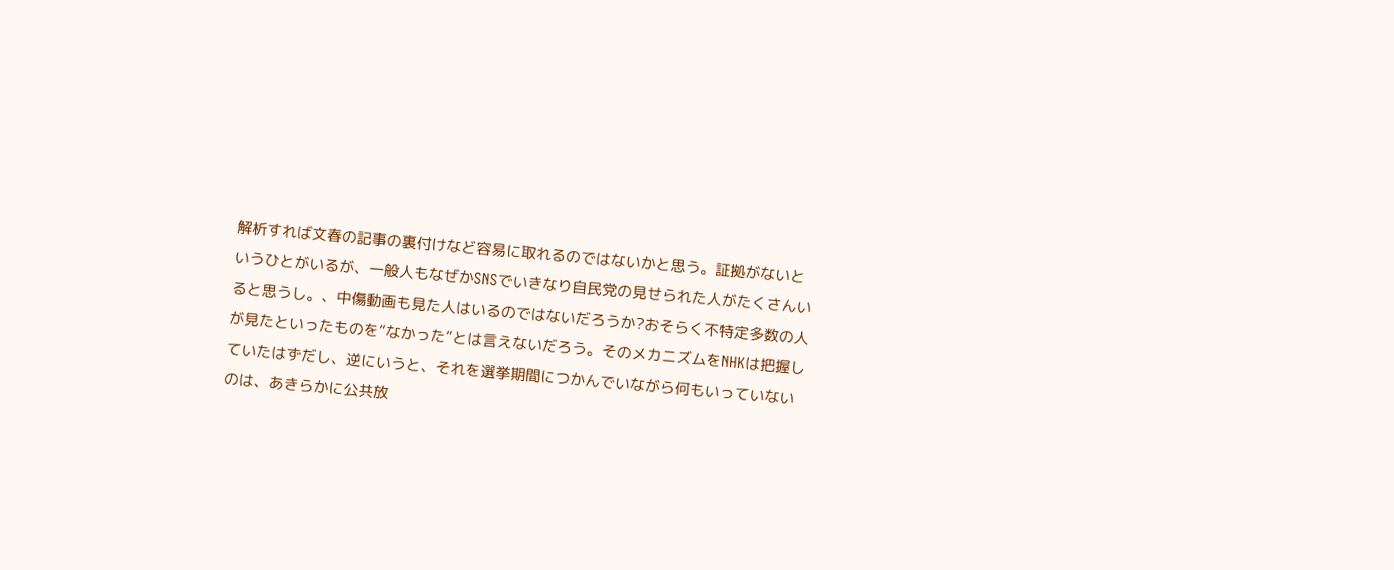解析すれば文春の記事の裏付けなど容易に取れるのではないかと思う。証拠がないというひとがいるが、一般人もなぜかSNSでいきなり自民党の見せられた人がたくさんいると思うし。、中傷動画も見た人はいるのではないだろうか?おそらく不特定多数の人が見たといったものを”なかった”とは言えないだろう。そのメカニズムをNHKは把握していたはずだし、逆にいうと、それを選挙期間につかんでいながら何もいっていないのは、あきらかに公共放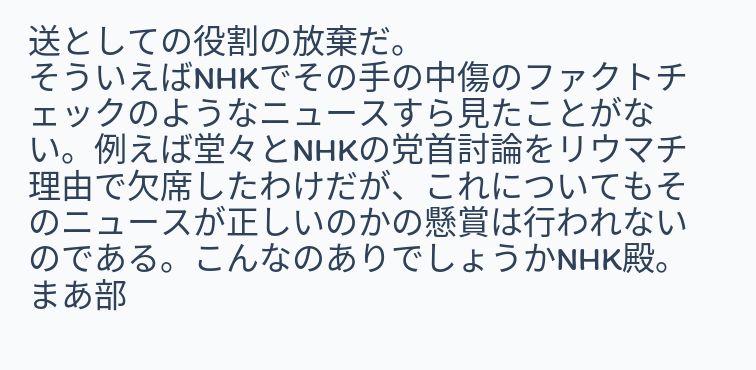送としての役割の放棄だ。
そういえばNHKでその手の中傷のファクトチェックのようなニュースすら見たことがない。例えば堂々とNHKの党首討論をリウマチ理由で欠席したわけだが、これについてもそのニュースが正しいのかの懸賞は行われないのである。こんなのありでしょうかNHK殿。まあ部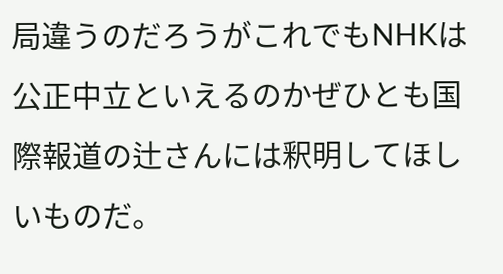局違うのだろうがこれでもNHKは公正中立といえるのかぜひとも国際報道の辻さんには釈明してほしいものだ。